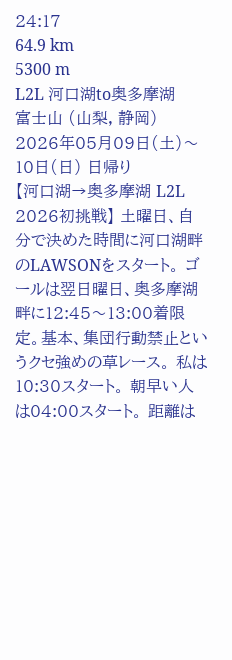24:17
64.9 km
5300 m
L2L 河口湖to奥多摩湖
富士山 (山梨, 静岡)
2026年05月09日(土)〜10日(日) 日帰り
【河口湖→奥多摩湖 L2L 2026初挑戦】 土曜日、自分で決めた時間に河口湖畔のLAWSONをスタート。 ゴールは翌日曜日、奥多摩湖畔に12:45〜13:00着限定。基本、集団行動禁止というクセ強めの草レース。 私は10:30スタート。 朝早い人は04:00スタート。 距離は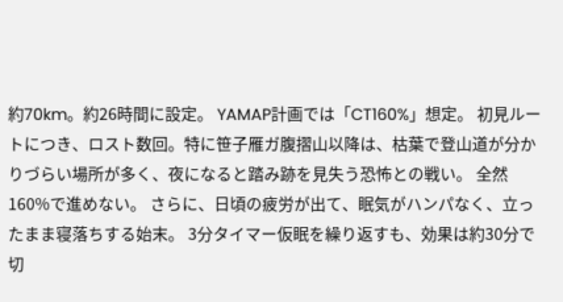約70km。約26時間に設定。 YAMAP計画では「CT160%」想定。 初見ルートにつき、ロスト数回。特に笹子雁ガ腹摺山以降は、枯葉で登山道が分かりづらい場所が多く、夜になると踏み跡を見失う恐怖との戦い。 全然160%で進めない。 さらに、日頃の疲労が出て、眠気がハンパなく、立ったまま寝落ちする始末。 3分タイマー仮眠を繰り返すも、効果は約30分で切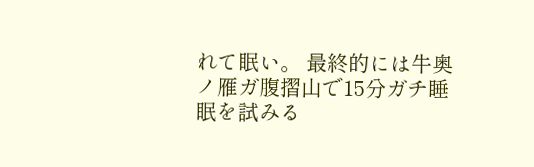れて眠い。 最終的には牛奥ノ雁ガ腹摺山で15分ガチ睡眠を試みる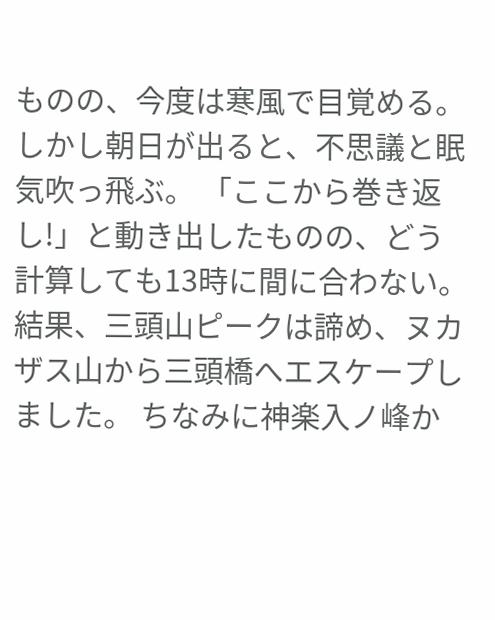ものの、今度は寒風で目覚める。 しかし朝日が出ると、不思議と眠気吹っ飛ぶ。 「ここから巻き返し!」と動き出したものの、どう計算しても13時に間に合わない。 結果、三頭山ピークは諦め、ヌカザス山から三頭橋へエスケープしました。 ちなみに神楽入ノ峰か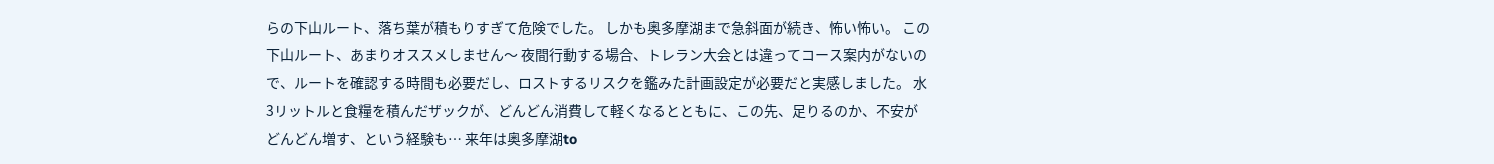らの下山ルート、落ち葉が積もりすぎて危険でした。 しかも奥多摩湖まで急斜面が続き、怖い怖い。 この下山ルート、あまりオススメしません〜 夜間行動する場合、トレラン大会とは違ってコース案内がないので、ルートを確認する時間も必要だし、ロストするリスクを鑑みた計画設定が必要だと実感しました。 水3リットルと食糧を積んだザックが、どんどん消費して軽くなるとともに、この先、足りるのか、不安がどんどん増す、という経験も… 来年は奥多摩湖to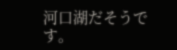河口湖だそうです。